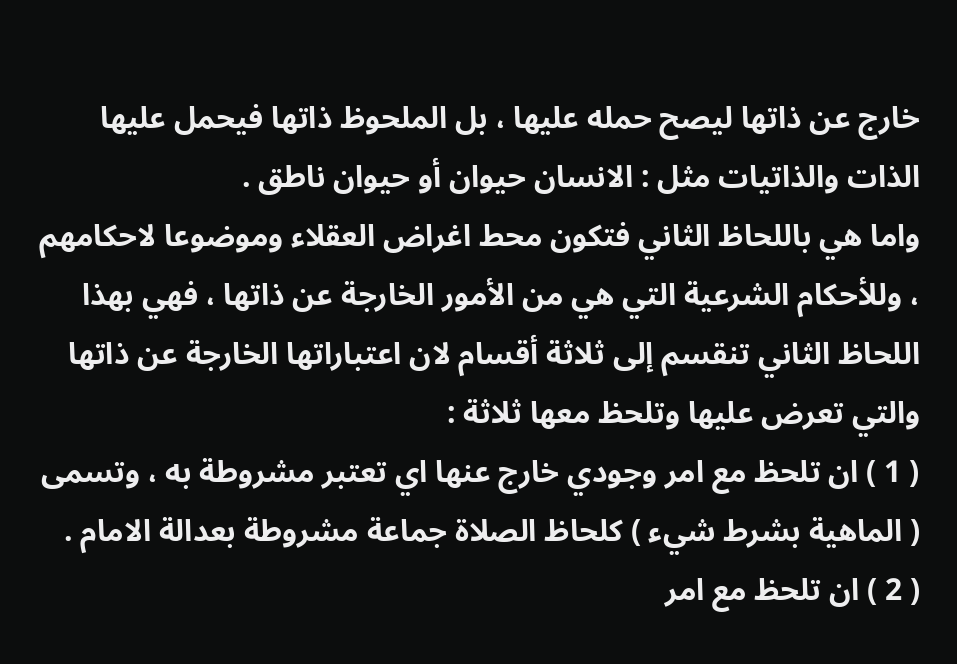خارج عن ذاتها ليصح حمله عليها ، بل الملحوظ ذاتها فيحمل عليها الذات والذاتيات مثل : الانسان حيوان أو حيوان ناطق .
واما هي باللحاظ الثاني فتكون محط اغراض العقلاء وموضوعا لاحكامهم ، وللأحكام الشرعية التي هي من الأمور الخارجة عن ذاتها ، فهي بهذا اللحاظ الثاني تنقسم إلى ثلاثة أقسام لان اعتباراتها الخارجة عن ذاتها والتي تعرض عليها وتلحظ معها ثلاثة :
( 1 ) ان تلحظ مع امر وجودي خارج عنها اي تعتبر مشروطة به ، وتسمى ( الماهية بشرط شيء ) كلحاظ الصلاة جماعة مشروطة بعدالة الامام .
( 2 ) ان تلحظ مع امر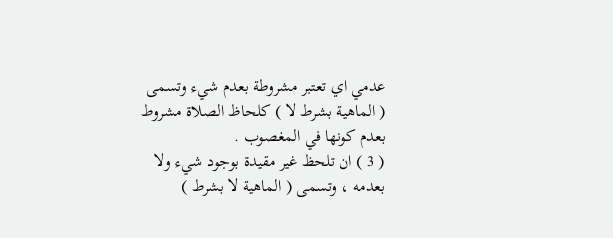عدمي اي تعتبر مشروطة بعدم شيء وتسمى ( الماهية بشرط لا ) كلحاظ الصلاة مشروط بعدم كونها في المغصوب .
( 3 ) ان تلحظ غير مقيدة بوجود شيء ولا بعدمه ، وتسمى ( الماهية لا بشرط )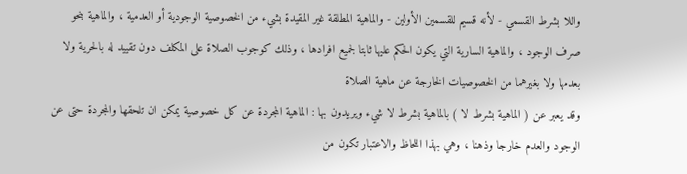واللا بشرط القسمي - لأنه قسيم للقسمين الأولين - والماهية المطلقة غير المقيدة بشيء من الخصوصية الوجودية أو العدمية ، والماهية بنحو صرف الوجود ، والماهية السارية التي يكون الحكم عليها ثابتا لجميع افرادها ، وذلك كوجوب الصلاة على المكلف دون تقييد له بالحرية ولا بعدمها ولا بغيرهما من الخصوصيات الخارجة عن ماهية الصلاة
وقد يعبر عن ( الماهية بشرط لا ) بالماهية بشرط لا شيء ويريدون بها : الماهية المجردة عن كل خصوصية يمكن ان تلحقها والمجردة حتى عن الوجود والعدم خارجا وذهنا ، وهي بهذا اللحاظ والاعتبار تكون من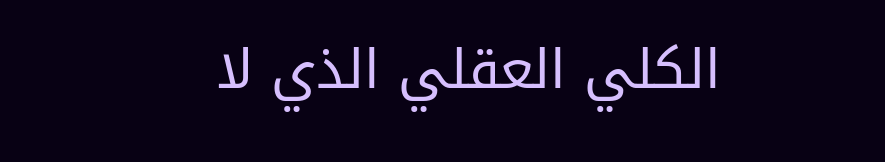الكلي العقلي الذي لا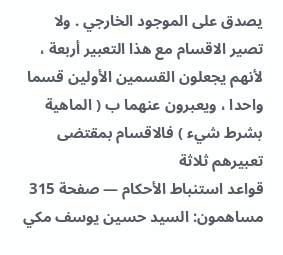يصدق على الموجود الخارجي . ولا تصير الاقسام مع هذا التعبير أربعة ، لأنهم يجعلون القسمين الأولين قسما واحدا ، ويعبرون عنهما ب ( الماهية بشرط شيء ) فالاقسام بمقتضى تعبيرهم ثلاثة
قواعد استنباط الأحكام — صفحة 315
مساهمون: السيد حسين يوسف مكي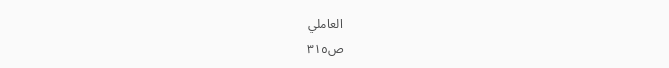العاملي
ص٣١٥